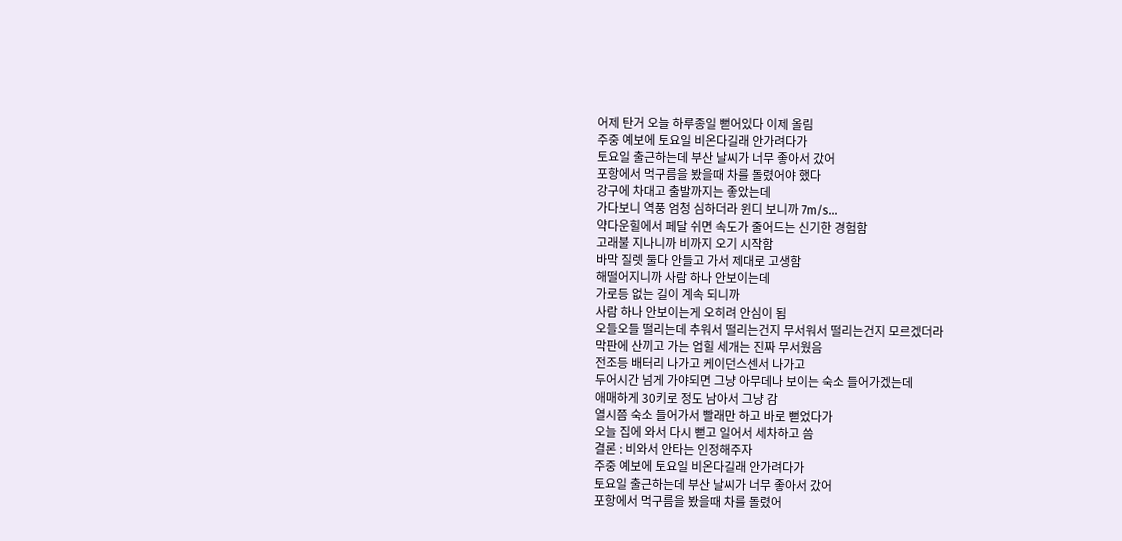어제 탄거 오늘 하루종일 뻗어있다 이제 올림
주중 예보에 토요일 비온다길래 안가려다가
토요일 출근하는데 부산 날씨가 너무 좋아서 갔어
포항에서 먹구름을 봤을때 차를 돌렸어야 했다
강구에 차대고 출발까지는 좋았는데
가다보니 역풍 엄청 심하더라 윈디 보니까 7m/s...
약다운힐에서 페달 쉬면 속도가 줄어드는 신기한 경험함
고래불 지나니까 비까지 오기 시작함
바막 질렛 둘다 안들고 가서 제대로 고생함
해떨어지니까 사람 하나 안보이는데
가로등 없는 길이 계속 되니까
사람 하나 안보이는게 오히려 안심이 됨
오들오들 떨리는데 추워서 떨리는건지 무서워서 떨리는건지 모르겠더라
막판에 산끼고 가는 업힐 세개는 진짜 무서웠음
전조등 배터리 나가고 케이던스센서 나가고
두어시간 넘게 가야되면 그냥 아무데나 보이는 숙소 들어가겠는데
애매하게 30키로 정도 남아서 그냥 감
열시쯤 숙소 들어가서 빨래만 하고 바로 뻗었다가
오늘 집에 와서 다시 뻗고 일어서 세차하고 씀
결론 : 비와서 안타는 인정해주자
주중 예보에 토요일 비온다길래 안가려다가
토요일 출근하는데 부산 날씨가 너무 좋아서 갔어
포항에서 먹구름을 봤을때 차를 돌렸어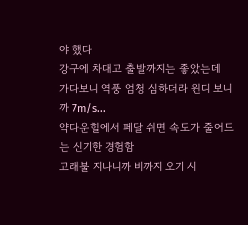야 했다
강구에 차대고 출발까지는 좋았는데
가다보니 역풍 엄청 심하더라 윈디 보니까 7m/s...
약다운힐에서 페달 쉬면 속도가 줄어드는 신기한 경험함
고래불 지나니까 비까지 오기 시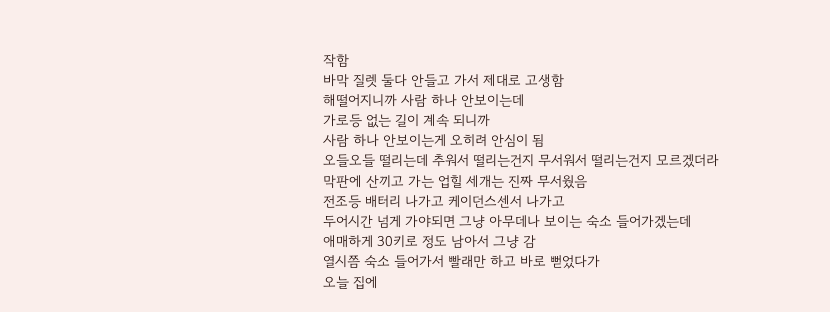작함
바막 질렛 둘다 안들고 가서 제대로 고생함
해떨어지니까 사람 하나 안보이는데
가로등 없는 길이 계속 되니까
사람 하나 안보이는게 오히려 안심이 됨
오들오들 떨리는데 추워서 떨리는건지 무서워서 떨리는건지 모르겠더라
막판에 산끼고 가는 업힐 세개는 진짜 무서웠음
전조등 배터리 나가고 케이던스센서 나가고
두어시간 넘게 가야되면 그냥 아무데나 보이는 숙소 들어가겠는데
애매하게 30키로 정도 남아서 그냥 감
열시쯤 숙소 들어가서 빨래만 하고 바로 뻗었다가
오늘 집에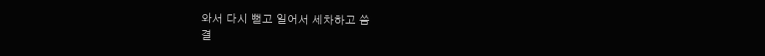와서 다시 뻗고 일어서 세차하고 씀
결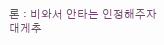론 : 비와서 안타는 인정해주자
대게추